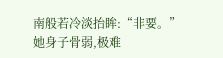南般若冷淡抬眸:“非要。”
她身子骨弱,极难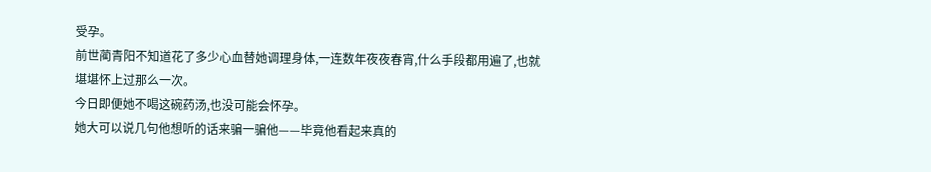受孕。
前世蔺青阳不知道花了多少心血替她调理身体,一连数年夜夜春宵,什么手段都用遍了,也就堪堪怀上过那么一次。
今日即便她不喝这碗药汤,也没可能会怀孕。
她大可以说几句他想听的话来骗一骗他——毕竟他看起来真的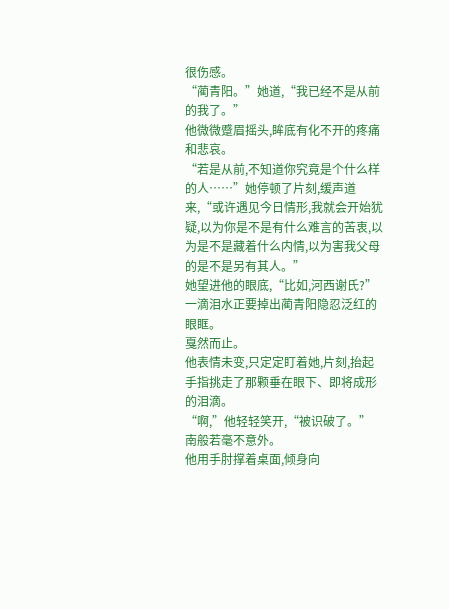很伤感。
“蔺青阳。”她道,“我已经不是从前的我了。”
他微微蹙眉摇头,眸底有化不开的疼痛和悲哀。
“若是从前,不知道你究竟是个什么样的人……”她停顿了片刻,缓声道来,“或许遇见今日情形,我就会开始犹疑,以为你是不是有什么难言的苦衷,以为是不是藏着什么内情,以为害我父母的是不是另有其人。”
她望进他的眼底,“比如,河西谢氏?”
一滴泪水正要掉出蔺青阳隐忍泛红的眼眶。
戛然而止。
他表情未变,只定定盯着她,片刻,抬起手指挑走了那颗垂在眼下、即将成形的泪滴。
“啊,”他轻轻笑开,“被识破了。”
南般若毫不意外。
他用手肘撑着桌面,倾身向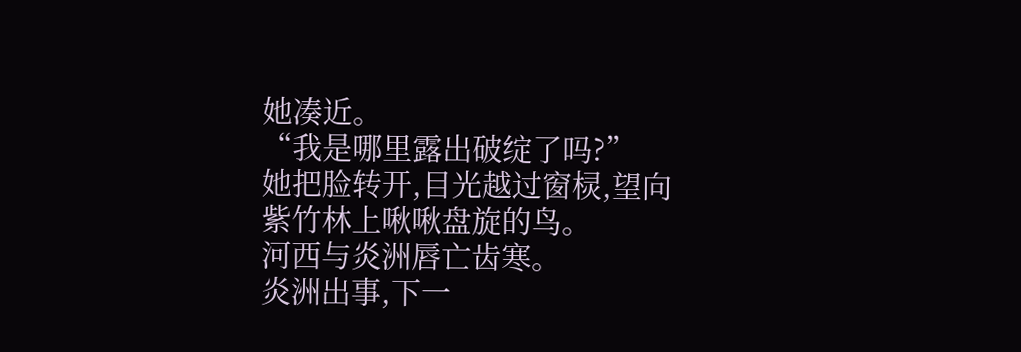她凑近。
“我是哪里露出破绽了吗?”
她把脸转开,目光越过窗棂,望向紫竹林上啾啾盘旋的鸟。
河西与炎洲唇亡齿寒。
炎洲出事,下一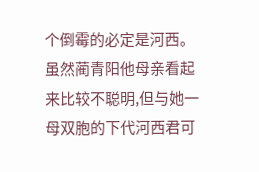个倒霉的必定是河西。
虽然蔺青阳他母亲看起来比较不聪明,但与她一母双胞的下代河西君可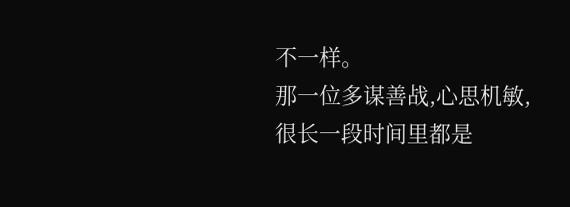不一样。
那一位多谋善战,心思机敏,很长一段时间里都是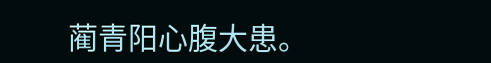蔺青阳心腹大患。